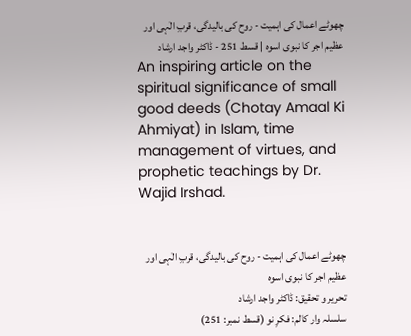چھوٹے اعمال کی اہمیت - روح کی بالیدگی، قربِ الٰہی اور عظیم اجر کا نبوی اسوہ | قسط 251 - ڈاکٹر واجد ارشاد
An inspiring article on the spiritual significance of small good deeds (Chotay Amaal Ki Ahmiyat) in Islam, time management of virtues, and prophetic teachings by Dr. Wajid Irshad.


چھوٹے اعمال کی اہمیت - روح کی بالیدگی، قربِ الٰہی اور عظیم اجر کا نبوی اسوہ
تحریر و تحقیق: ڈاکٹر واجد ارشاد
سلسلہ وار کالم: فکرِ نو (قسط نمبر: 251)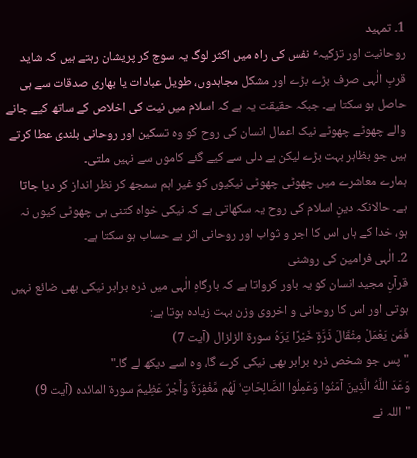1۔ تمہید
روحانیت اور تزکیہٴ نفس کی راہ میں اکثر لوگ یہ سوچ کر پریشان رہتے ہیں کہ شاید قربِ الٰہی صرف بڑے بڑے اور مشکل مجاہدوں، طویل عبادات یا بھاری صدقات سے ہی حاصل ہو سکتا ہے۔ جبکہ حقیقت یہ ہے کہ اسلام میں نیت کی اخلاص کے ساتھ کیے جانے والے چھوٹے چھوٹے نیک اعمال انسان کی روح کو وہ تسکین اور روحانی بلندی عطا کرتے ہیں جو بظاہر بہت بڑے لیکن بے دلی سے کیے گئے کاموں سے نہیں ملتی۔
ہمارے معاشرے میں چھوٹی چھوٹی نیکیوں کو غیر اہم سمجھ کر نظر انداز کر دیا جاتا ہے۔ حالانکہ دینِ اسلام کی روح یہ سکھاتی ہے کہ نیکی خواہ کتنی ہی چھوٹی کیوں نہ ہو، خدا کے ہاں اس کا اجر و ثواب اور روحانی اثر بے حساب ہو سکتا ہے۔
2۔ الٰہی فرامین کی روشنی
قرآنِ مجید انسان کو یہ باور کرواتا ہے کہ بارگاہِ الٰہی میں ذرہ برابر نیکی بھی ضائع نہیں ہوتی اور اس کا روحانی و اخروی وزن بہت زیادہ ہوتا ہے:
فَمَن يَعْمَلْ مِثْقَالَ ذَرَّةٍ خَيْرًا يَرَهُ سورۃ الزلزال (آیت 7)
"پس جو شخص ذرہ برابر بھی نیکی کرے گا، وہ اسے دیکھ لے گا۔"
وَعَدَ اللَّهُ الَّذِينَ آمَنُوا وَعَمِلُوا الصَّالِحَاتِ ۙ لَهُم مَّغْفِرَةٌ وَأَجْرٌ عَظِيمٌ سورۃ المائدہ (آیت 9)
"اللہ نے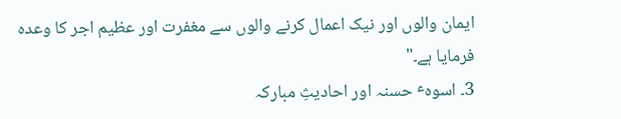ایمان والوں اور نیک اعمال کرنے والوں سے مغفرت اور عظیم اجر کا وعدہ فرمایا ہے۔"
3۔ اسوہٴ حسنہ اور احادیثِ مبارکہ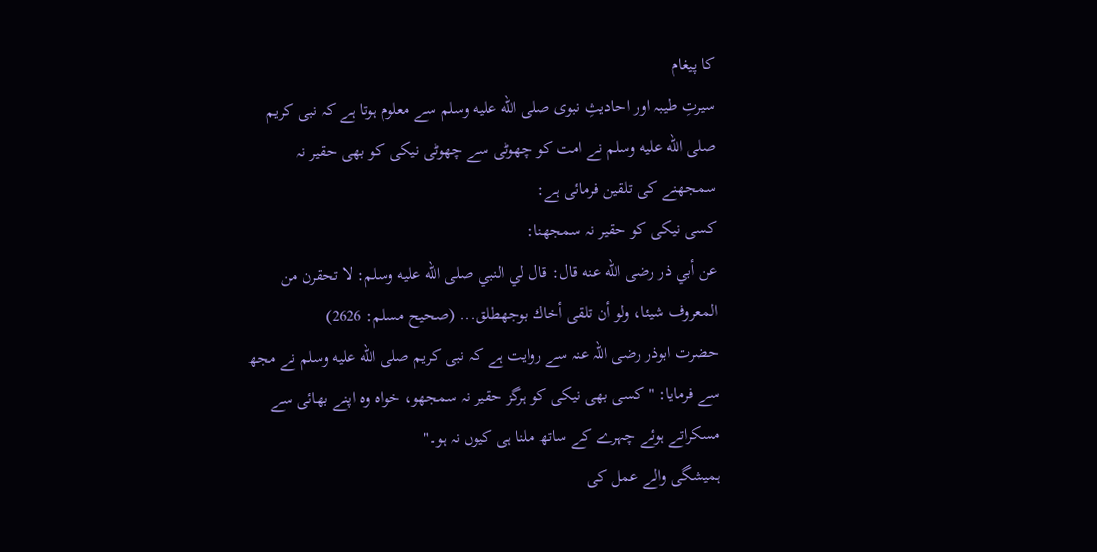کا پیغام
سیرتِ طیبہ اور احادیثِ نبوی صلى الله عليه وسلم سے معلوم ہوتا ہے کہ نبی کریم صلى الله عليه وسلم نے امت کو چھوٹی سے چھوٹی نیکی کو بھی حقیر نہ سمجھنے کی تلقین فرمائی ہے:
کسی نیکی کو حقیر نہ سمجھنا:
عن أبي ذر رضی الله عنه قال: قال لي النبي صلى الله عليه وسلم: لا تحقرن من المعروف شيئا، ولو أن تلقى أخاك بوجهطلق... (صحیح مسلم: 2626)
حضرت ابوذر رضی اللہ عنہ سے روایت ہے کہ نبی کریم صلى الله عليه وسلم نے مجھ سے فرمایا: "کسی بھی نیکی کو ہرگز حقیر نہ سمجھو، خواہ وہ اپنے بھائی سے مسکراتے ہوئے چہرے کے ساتھ ملنا ہی کیوں نہ ہو۔"
ہمیشگی والے عمل کی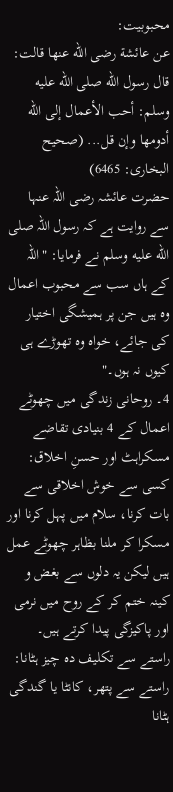محبوبیت:
عن عائشة رضی الله عنها قالت: قال رسول الله صلى الله عليه وسلم: أحب الأعمال إلى الله أدومها وإن قل... (صحیح البخاری: 6465)
حضرت عائشہ رضی اللہ عنہا سے روایت ہے کہ رسول اللہ صلى الله عليه وسلم نے فرمایا: "اللہ کے ہاں سب سے محبوب اعمال وہ ہیں جن پر ہمیشگی اختیار کی جائے، خواہ وہ تھوڑے ہی کیوں نہ ہوں۔"
4۔ روحانی زندگی میں چھوٹے اعمال کے 4 بنیادی تقاضے
مسکراہٹ اور حسنِ اخلاق:
کسی سے خوش اخلاقی سے بات کرنا، سلام میں پہل کرنا اور مسکرا کر ملنا بظاہر چھوٹے عمل ہیں لیکن یہ دلوں سے بغض و کینہ ختم کر کے روح میں نرمی اور پاکیزگی پیدا کرتے ہیں۔
راستے سے تکلیف دہ چیز ہٹانا:
راستے سے پتھر، کانٹا یا گندگی ہٹانا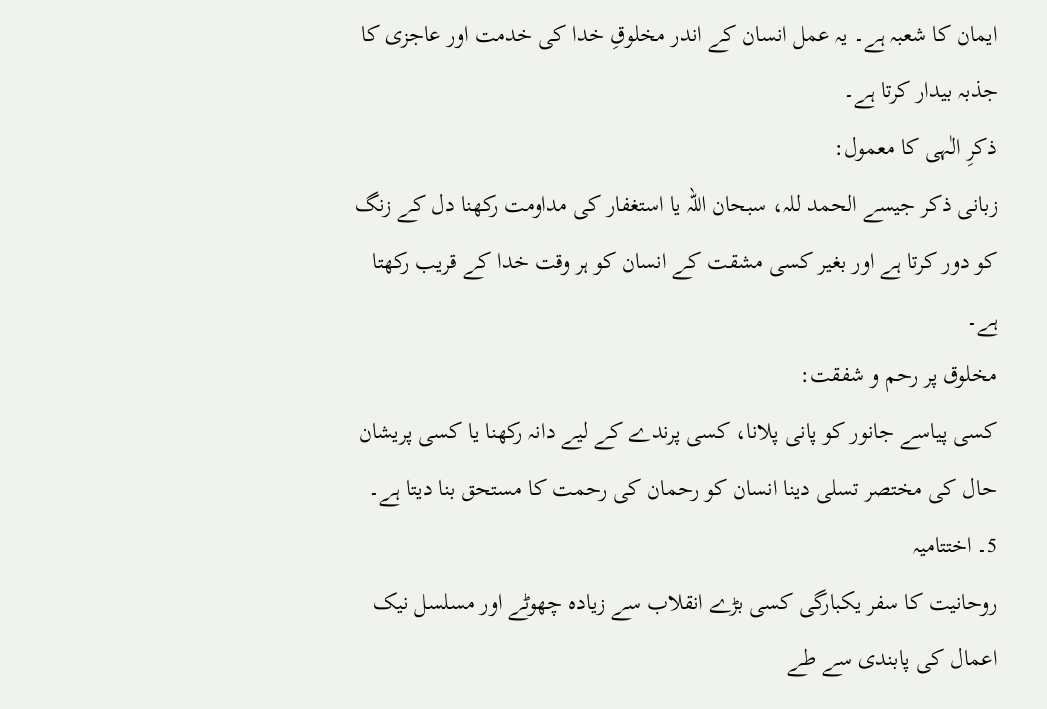ایمان کا شعبہ ہے۔ یہ عمل انسان کے اندر مخلوقِ خدا کی خدمت اور عاجزی کا جذبہ بیدار کرتا ہے۔
ذکرِ الٰہی کا معمول:
زبانی ذکر جیسے الحمد للہ، سبحان اللہ يا استغفار کی مداومت رکھنا دل کے زنگ کو دور کرتا ہے اور بغیر کسی مشقت کے انسان کو ہر وقت خدا کے قریب رکھتا ہے۔
مخلوق پر رحم و شفقت:
کسی پیاسے جانور کو پانی پلانا، کسی پرندے کے لیے دانہ رکھنا یا کسی پریشان حال کی مختصر تسلی دینا انسان کو رحمان کی رحمت کا مستحق بنا دیتا ہے۔
5۔ اختتامیہ
روحانیت کا سفر یکبارگی کسی بڑے انقلاب سے زیادہ چھوٹے اور مسلسل نیک اعمال کی پابندی سے طے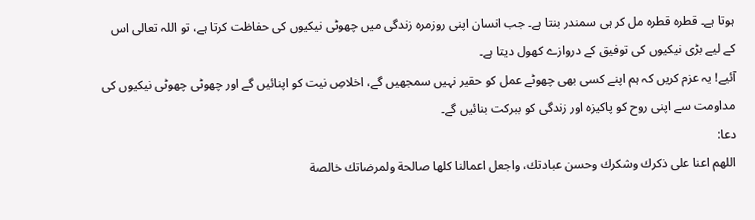ہوتا ہے۔ قطرہ قطرہ مل کر ہی سمندر بنتا ہے۔ جب انسان اپنی روزمرہ زندگی میں چھوٹی نیکیوں کی حفاظت کرتا ہے، تو اللہ تعالی اس کے لیے بڑی نیکیوں کی توفیق کے دروازے کھول دیتا ہے۔
آئیے! یہ عزم کریں کہ ہم اپنے کسی بھی چھوٹے عمل کو حقیر نہیں سمجھیں گے، اخلاصِ نیت کو اپنائیں گے اور چھوٹی چھوٹی نیکیوں کی مداومت سے اپنی روح کو پاکیزہ اور زندگی کو ببرکت بنائیں گے۔
دعا:
اللهم اعنا على ذكرك وشكرك وحسن عبادتك، واجعل اعمالنا كلها صالحة ولمرضاتك خالصة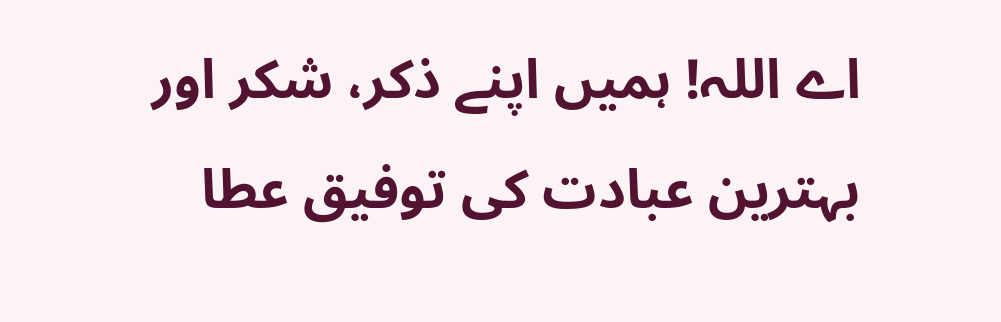اے اللہ! ہمیں اپنے ذکر، شکر اور بہترین عبادت کی توفیق عطا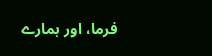فرما، اور ہمارے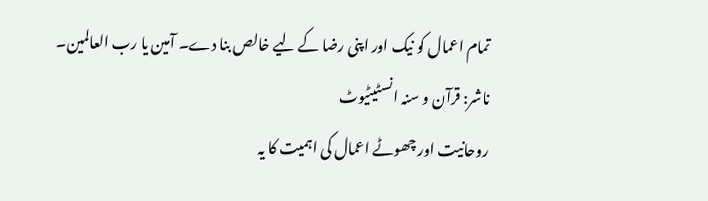تمام اعمال کو نیک اور اپنی رضا کے لیے خالص بنا دے۔ آمین یا رب العالمین۔
ناشر: قرآن و سنہ انسٹیٹیوٹ
روحانیت اور چھوٹے اعمال کی اہمیت کا یہ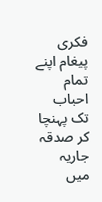فکری پیغام اپنے تمام احباب تک پہنچا کر صدقہ جاریہ میں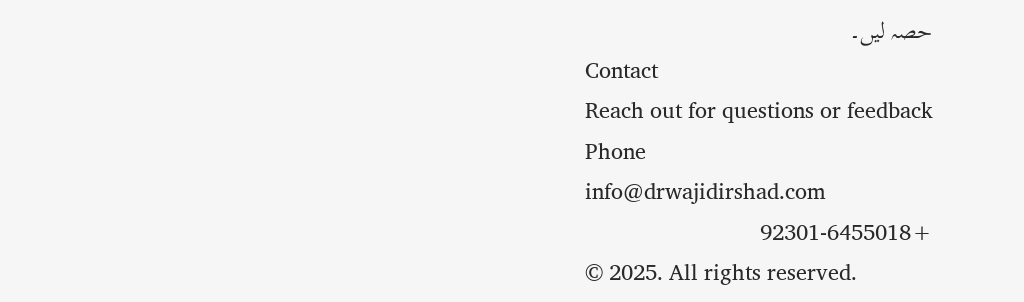حصہ لیں۔
Contact
Reach out for questions or feedback
Phone
info@drwajidirshad.com
+92301-6455018
© 2025. All rights reserved.